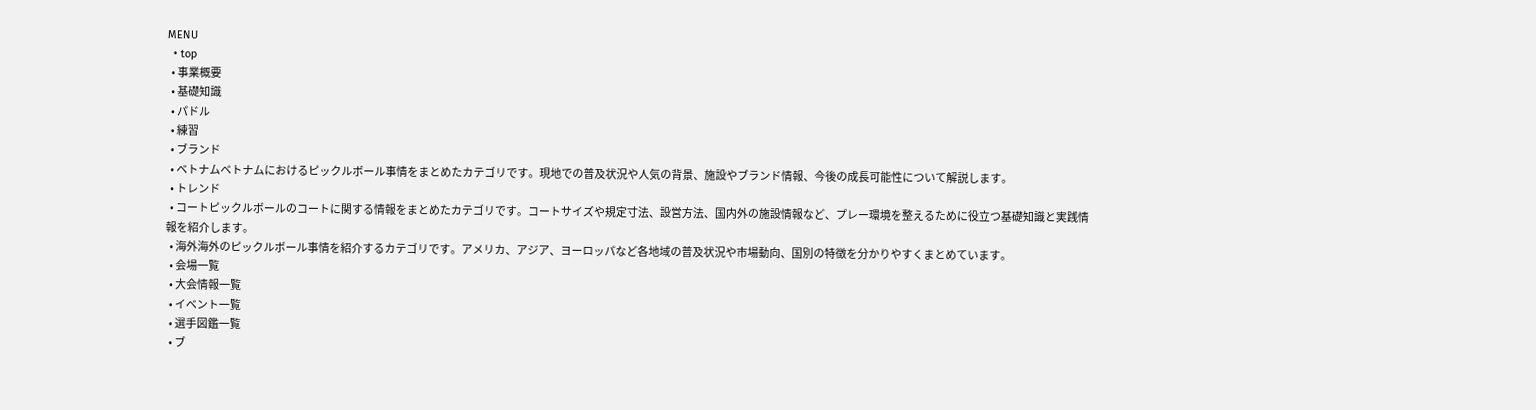MENU
  • top
  • 事業概要
  • 基礎知識
  • パドル
  • 練習
  • ブランド
  • ベトナムベトナムにおけるピックルボール事情をまとめたカテゴリです。現地での普及状況や人気の背景、施設やブランド情報、今後の成長可能性について解説します。
  • トレンド
  • コートピックルボールのコートに関する情報をまとめたカテゴリです。コートサイズや規定寸法、設営方法、国内外の施設情報など、プレー環境を整えるために役立つ基礎知識と実践情報を紹介します。
  • 海外海外のピックルボール事情を紹介するカテゴリです。アメリカ、アジア、ヨーロッパなど各地域の普及状況や市場動向、国別の特徴を分かりやすくまとめています。
  • 会場一覧
  • 大会情報一覧
  • イベント一覧
  • 選手図鑑一覧
  • ブ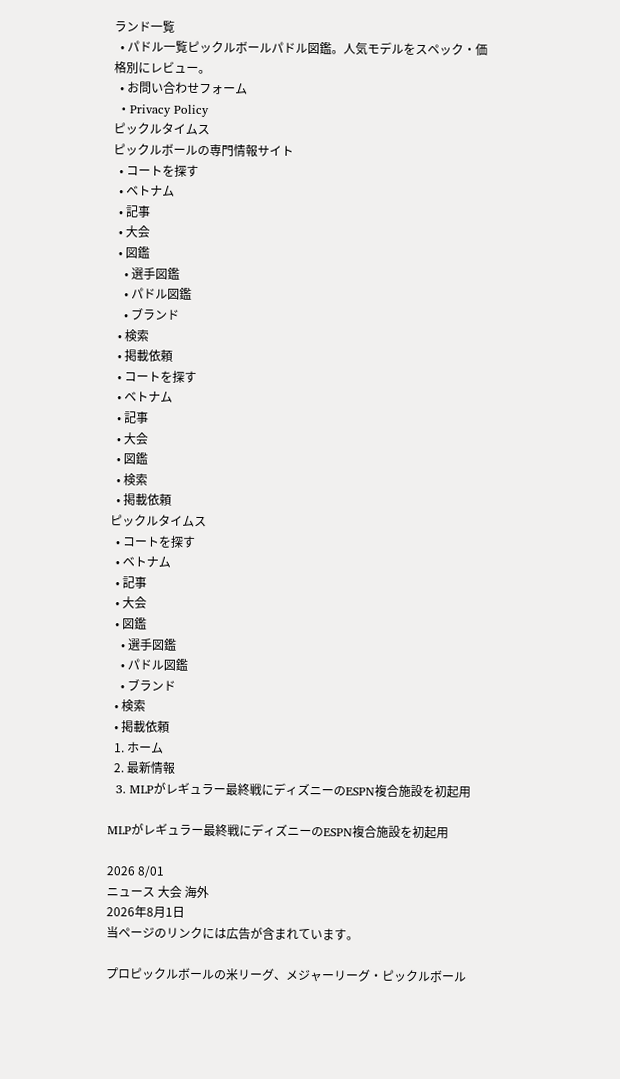ランド一覧
  • パドル一覧ピックルボールパドル図鑑。人気モデルをスペック・価格別にレビュー。
  • お問い合わせフォーム
  • Privacy Policy
ピックルタイムス
ピックルボールの専門情報サイト
  • コートを探す
  • ベトナム
  • 記事
  • 大会
  • 図鑑
    • 選手図鑑
    • パドル図鑑
    • ブランド
  • 検索
  • 掲載依頼
  • コートを探す
  • ベトナム
  • 記事
  • 大会
  • 図鑑
  • 検索
  • 掲載依頼
ピックルタイムス
  • コートを探す
  • ベトナム
  • 記事
  • 大会
  • 図鑑
    • 選手図鑑
    • パドル図鑑
    • ブランド
  • 検索
  • 掲載依頼
  1. ホーム
  2. 最新情報
  3. MLPがレギュラー最終戦にディズニーのESPN複合施設を初起用

MLPがレギュラー最終戦にディズニーのESPN複合施設を初起用

2026 8/01
ニュース 大会 海外
2026年8月1日
当ページのリンクには広告が含まれています。

プロピックルボールの米リーグ、メジャーリーグ・ピックルボール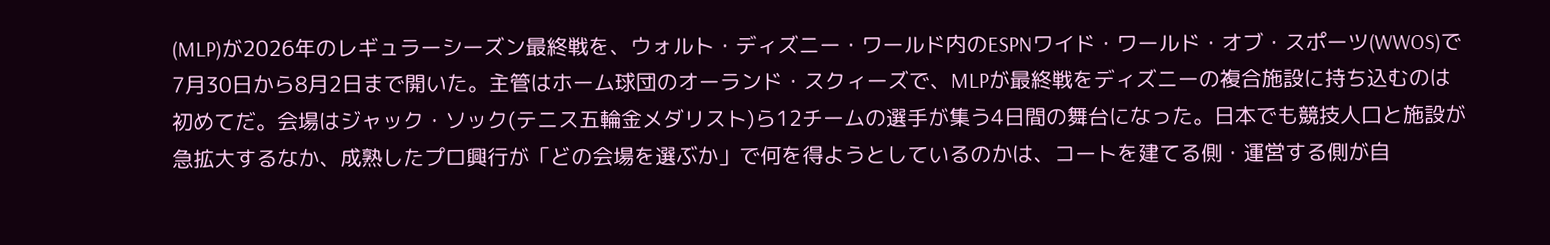(MLP)が2026年のレギュラーシーズン最終戦を、ウォルト・ディズニー・ワールド内のESPNワイド・ワールド・オブ・スポーツ(WWOS)で7月30日から8月2日まで開いた。主管はホーム球団のオーランド・スクィーズで、MLPが最終戦をディズニーの複合施設に持ち込むのは初めてだ。会場はジャック・ソック(テニス五輪金メダリスト)ら12チームの選手が集う4日間の舞台になった。日本でも競技人口と施設が急拡大するなか、成熟したプロ興行が「どの会場を選ぶか」で何を得ようとしているのかは、コートを建てる側・運営する側が自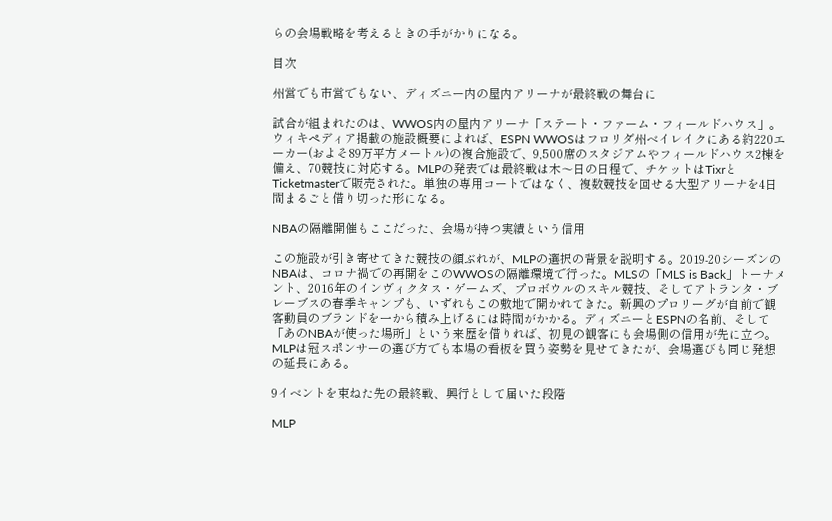らの会場戦略を考えるときの手がかりになる。

目次

州営でも市営でもない、ディズニー内の屋内アリーナが最終戦の舞台に

試合が組まれたのは、WWOS内の屋内アリーナ「ステート・ファーム・フィールドハウス」。ウィキペディア掲載の施設概要によれば、ESPN WWOSはフロリダ州ベイレイクにある約220エーカー(およそ89万平方メートル)の複合施設で、9,500席のスタジアムやフィールドハウス2棟を備え、70競技に対応する。MLPの発表では最終戦は木〜日の日程で、チケットはTixrとTicketmasterで販売された。単独の専用コートではなく、複数競技を回せる大型アリーナを4日間まるごと借り切った形になる。

NBAの隔離開催もここだった、会場が持つ実績という信用

この施設が引き寄せてきた競技の顔ぶれが、MLPの選択の背景を説明する。2019-20シーズンのNBAは、コロナ禍での再開をこのWWOSの隔離環境で行った。MLSの「MLS is Back」トーナメント、2016年のインヴィクタス・ゲームズ、プロボウルのスキル競技、そしてアトランタ・ブレーブスの春季キャンプも、いずれもこの敷地で開かれてきた。新興のプロリーグが自前で観客動員のブランドを一から積み上げるには時間がかかる。ディズニーとESPNの名前、そして「あのNBAが使った場所」という来歴を借りれば、初見の観客にも会場側の信用が先に立つ。MLPは冠スポンサーの選び方でも本場の看板を買う姿勢を見せてきたが、会場選びも同じ発想の延長にある。

9イベントを束ねた先の最終戦、興行として届いた段階

MLP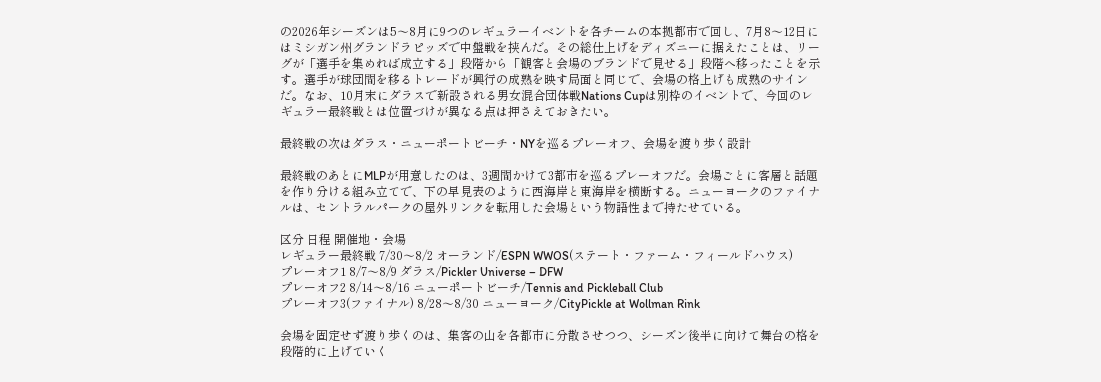の2026年シーズンは5〜8月に9つのレギュラーイベントを各チームの本拠都市で回し、7月8〜12日にはミシガン州グランドラピッズで中盤戦を挟んだ。その総仕上げをディズニーに据えたことは、リーグが「選手を集めれば成立する」段階から「観客と会場のブランドで見せる」段階へ移ったことを示す。選手が球団間を移るトレードが興行の成熟を映す局面と同じで、会場の格上げも成熟のサインだ。なお、10月末にダラスで新設される男女混合団体戦Nations Cupは別枠のイベントで、今回のレギュラー最終戦とは位置づけが異なる点は押さえておきたい。

最終戦の次はダラス・ニューポートビーチ・NYを巡るプレーオフ、会場を渡り歩く設計

最終戦のあとにMLPが用意したのは、3週間かけて3都市を巡るプレーオフだ。会場ごとに客層と話題を作り分ける組み立てで、下の早見表のように西海岸と東海岸を横断する。ニューヨークのファイナルは、セントラルパークの屋外リンクを転用した会場という物語性まで持たせている。

区分 日程 開催地・会場
レギュラー最終戦 7/30〜8/2 オーランド/ESPN WWOS(ステート・ファーム・フィールドハウス)
プレーオフ1 8/7〜8/9 ダラス/Pickler Universe – DFW
プレーオフ2 8/14〜8/16 ニューポートビーチ/Tennis and Pickleball Club
プレーオフ3(ファイナル) 8/28〜8/30 ニューヨーク/CityPickle at Wollman Rink

会場を固定せず渡り歩くのは、集客の山を各都市に分散させつつ、シーズン後半に向けて舞台の格を段階的に上げていく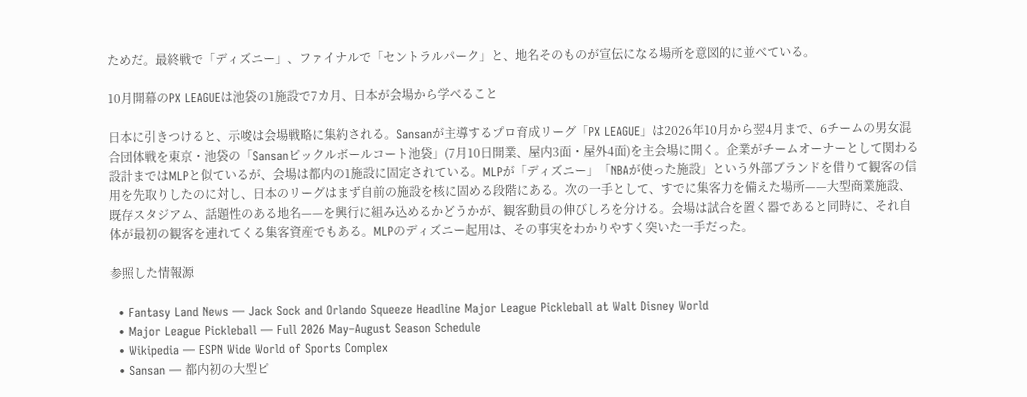ためだ。最終戦で「ディズニー」、ファイナルで「セントラルパーク」と、地名そのものが宣伝になる場所を意図的に並べている。

10月開幕のPX LEAGUEは池袋の1施設で7カ月、日本が会場から学べること

日本に引きつけると、示唆は会場戦略に集約される。Sansanが主導するプロ育成リーグ「PX LEAGUE」は2026年10月から翌4月まで、6チームの男女混合団体戦を東京・池袋の「Sansanピックルボールコート池袋」(7月10日開業、屋内3面・屋外4面)を主会場に開く。企業がチームオーナーとして関わる設計まではMLPと似ているが、会場は都内の1施設に固定されている。MLPが「ディズニー」「NBAが使った施設」という外部ブランドを借りて観客の信用を先取りしたのに対し、日本のリーグはまず自前の施設を核に固める段階にある。次の一手として、すでに集客力を備えた場所——大型商業施設、既存スタジアム、話題性のある地名——を興行に組み込めるかどうかが、観客動員の伸びしろを分ける。会場は試合を置く器であると同時に、それ自体が最初の観客を連れてくる集客資産でもある。MLPのディズニー起用は、その事実をわかりやすく突いた一手だった。

参照した情報源

  • Fantasy Land News — Jack Sock and Orlando Squeeze Headline Major League Pickleball at Walt Disney World
  • Major League Pickleball — Full 2026 May–August Season Schedule
  • Wikipedia — ESPN Wide World of Sports Complex
  • Sansan — 都内初の大型ピ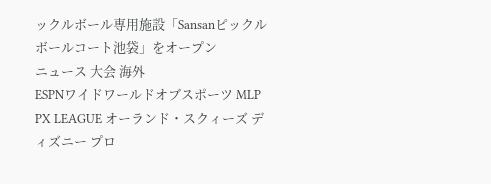ックルボール専用施設「Sansanピックルボールコート池袋」をオープン
ニュース 大会 海外
ESPNワイドワールドオブスポーツ MLP PX LEAGUE オーランド・スクィーズ ディズニー プロ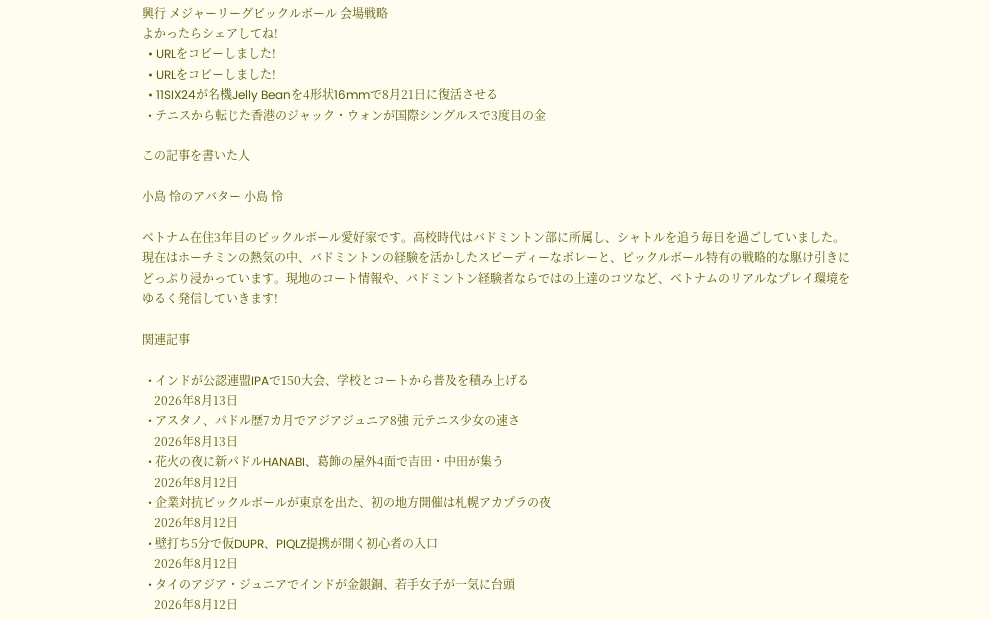興行 メジャーリーグピックルボール 会場戦略
よかったらシェアしてね!
  • URLをコピーしました!
  • URLをコピーしました!
  • 11SIX24が名機Jelly Beanを4形状16mmで8月21日に復活させる
  • テニスから転じた香港のジャック・ウォンが国際シングルスで3度目の金

この記事を書いた人

小島 怜のアバター 小島 怜

ベトナム在住3年目のピックルボール愛好家です。高校時代はバドミントン部に所属し、シャトルを追う毎日を過ごしていました。現在はホーチミンの熱気の中、バドミントンの経験を活かしたスピーディーなボレーと、ピックルボール特有の戦略的な駆け引きにどっぷり浸かっています。現地のコート情報や、バドミントン経験者ならではの上達のコツなど、ベトナムのリアルなプレイ環境をゆるく発信していきます!

関連記事

  • インドが公認連盟IPAで150大会、学校とコートから普及を積み上げる
    2026年8月13日
  • アスタノ、パドル歴7カ月でアジアジュニア8強 元テニス少女の速さ
    2026年8月13日
  • 花火の夜に新パドルHANABI、葛飾の屋外4面で吉田・中田が集う
    2026年8月12日
  • 企業対抗ピックルボールが東京を出た、初の地方開催は札幌アカプラの夜
    2026年8月12日
  • 壁打ち5分で仮DUPR、PIQLZ提携が開く初心者の入口
    2026年8月12日
  • タイのアジア・ジュニアでインドが金銀銅、若手女子が一気に台頭
    2026年8月12日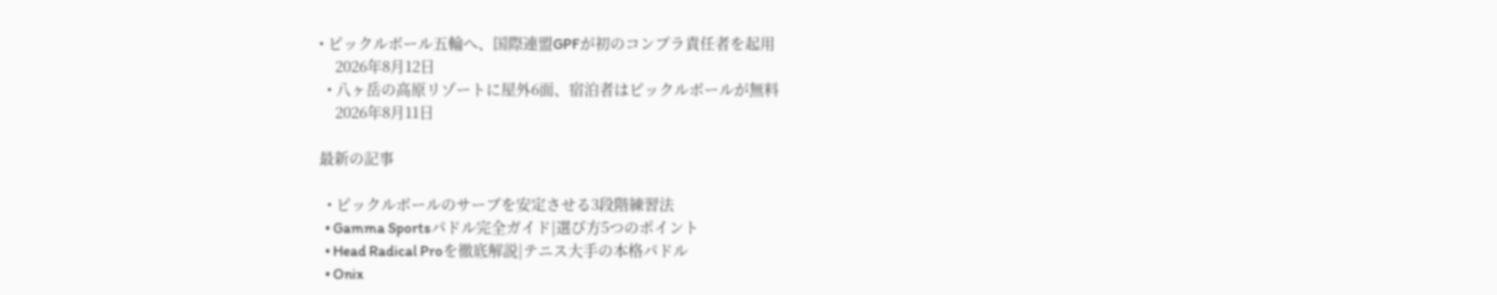• ピックルボール五輪へ、国際連盟GPFが初のコンプラ責任者を起用
    2026年8月12日
  • 八ヶ岳の高原リゾートに屋外6面、宿泊者はピックルボールが無料
    2026年8月11日

最新の記事

  • ピックルボールのサーブを安定させる3段階練習法
  • Gamma Sportsパドル完全ガイド|選び方5つのポイント
  • Head Radical Proを徹底解説|テニス大手の本格パドル
  • Onix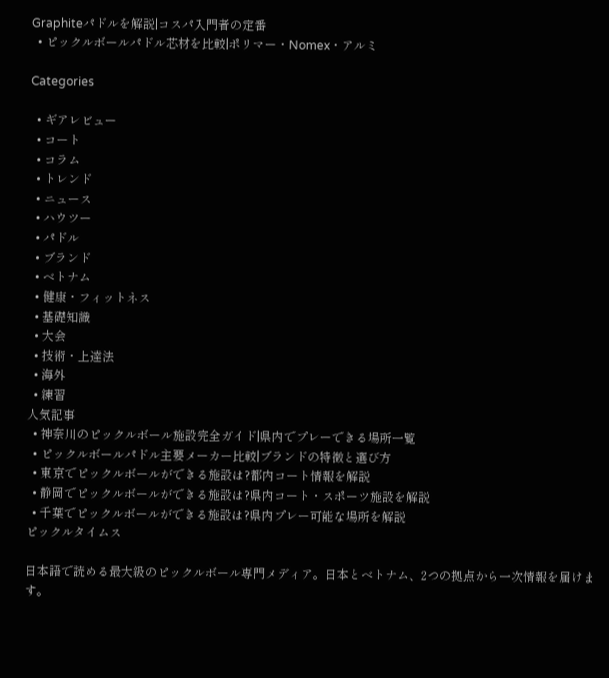Graphiteパドルを解説|コスパ入門者の定番
  • ピックルボールパドル芯材を比較|ポリマー・Nomex・アルミ

Categories

  • ギアレビュー
  • コート
  • コラム
  • トレンド
  • ニュース
  • ハウツー
  • パドル
  • ブランド
  • ベトナム
  • 健康・フィットネス
  • 基礎知識
  • 大会
  • 技術・上達法
  • 海外
  • 練習
人気記事
  • 神奈川のピックルボール施設完全ガイド|県内でプレーできる場所一覧
  • ピックルボールパドル主要メーカー比較|ブランドの特徴と選び方
  • 東京でピックルボールができる施設は?都内コート情報を解説
  • 静岡でピックルボールができる施設は?県内コート・スポーツ施設を解説
  • 千葉でピックルボールができる施設は?県内プレー可能な場所を解説
ピックルタイムス

日本語で読める最大級のピックルボール専門メディア。日本とベトナム、2つの拠点から一次情報を届けます。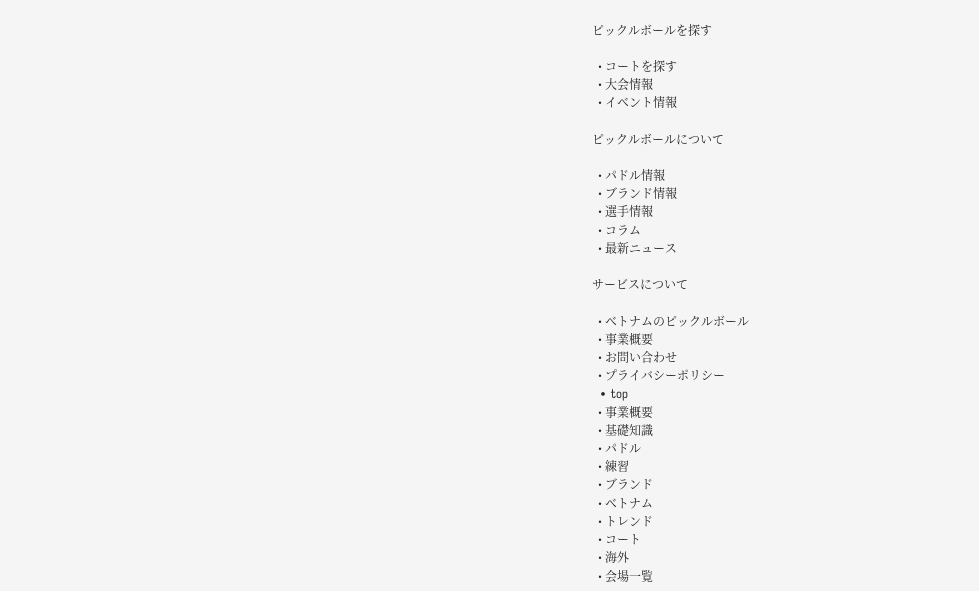ピックルボールを探す

  • コートを探す
  • 大会情報
  • イベント情報

ピックルボールについて

  • パドル情報
  • ブランド情報
  • 選手情報
  • コラム
  • 最新ニュース

サービスについて

  • ベトナムのピックルボール
  • 事業概要
  • お問い合わせ
  • プライバシーポリシー
  • top
  • 事業概要
  • 基礎知識
  • パドル
  • 練習
  • ブランド
  • ベトナム
  • トレンド
  • コート
  • 海外
  • 会場一覧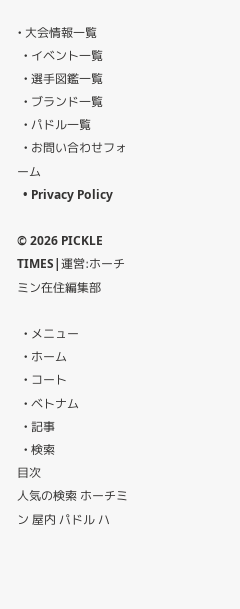• 大会情報一覧
  • イベント一覧
  • 選手図鑑一覧
  • ブランド一覧
  • パドル一覧
  • お問い合わせフォーム
  • Privacy Policy

© 2026 PICKLE TIMES|運営:ホーチミン在住編集部

  • メニュー
  • ホーム
  • コート
  • ベトナム
  • 記事
  • 検索
目次
人気の検索 ホーチミン 屋内 パドル ハ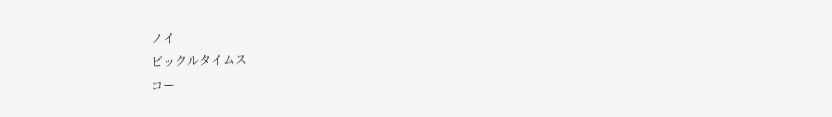ノイ
ピックルタイムス
コー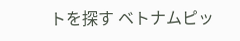トを探す ベトナムピッ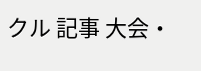クル 記事 大会・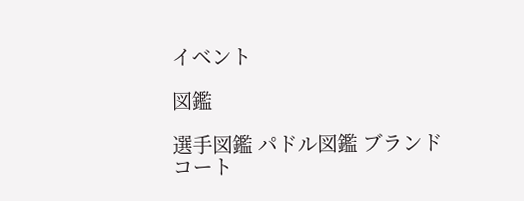イベント

図鑑

選手図鑑 パドル図鑑 ブランド
コート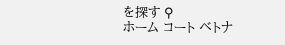を探す ⚲
ホーム コート ベトナ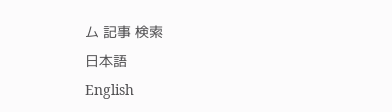ム 記事 検索
日本語
English